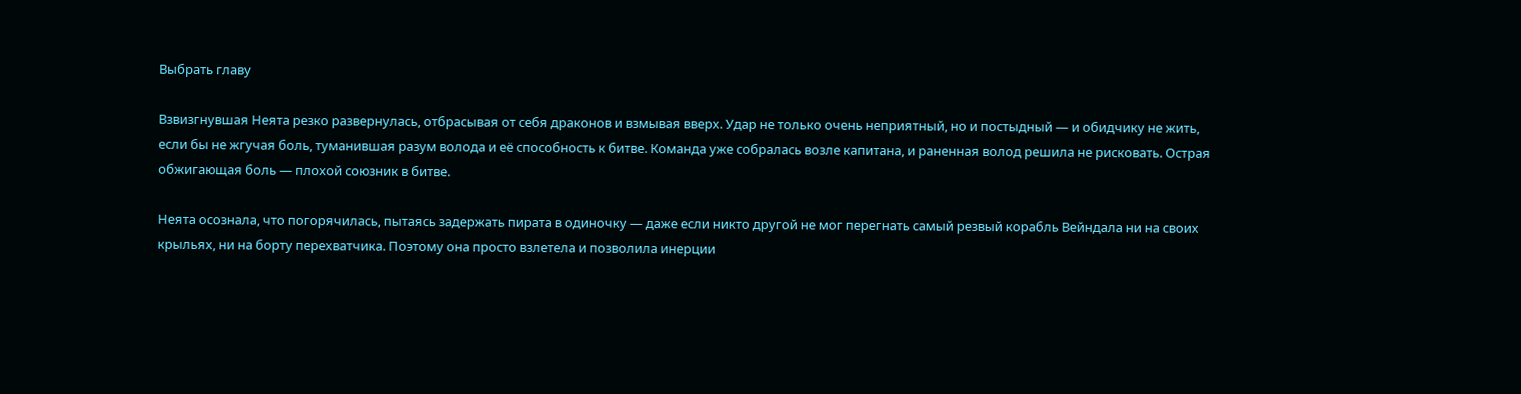Выбрать главу

Взвизгнувшая Неята резко развернулась, отбрасывая от себя драконов и взмывая вверх. Удар не только очень неприятный, но и постыдный — и обидчику не жить, если бы не жгучая боль, туманившая разум волода и её способность к битве. Команда уже собралась возле капитана, и раненная волод решила не рисковать. Острая обжигающая боль — плохой союзник в битве.

Неята осознала, что погорячилась, пытаясь задержать пирата в одиночку — даже если никто другой не мог перегнать самый резвый корабль Вейндала ни на своих крыльях, ни на борту перехватчика. Поэтому она просто взлетела и позволила инерции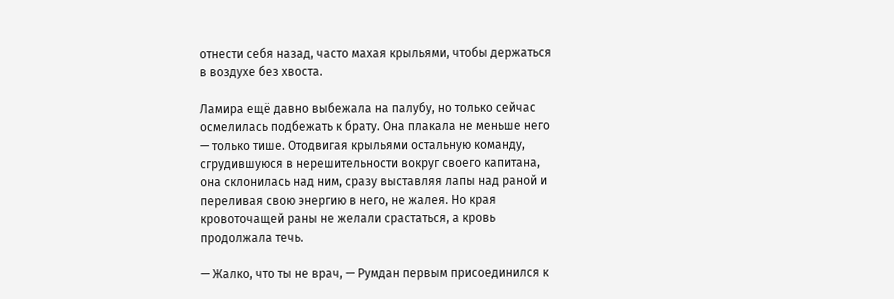отнести себя назад, часто махая крыльями, чтобы держаться в воздухе без хвоста.

Ламира ещё давно выбежала на палубу, но только сейчас осмелилась подбежать к брату. Она плакала не меньше него — только тише. Отодвигая крыльями остальную команду, сгрудившуюся в нерешительности вокруг своего капитана, она склонилась над ним, сразу выставляя лапы над раной и переливая свою энергию в него, не жалея. Но края кровоточащей раны не желали срастаться, а кровь продолжала течь.

— Жалко, что ты не врач, — Румдан первым присоединился к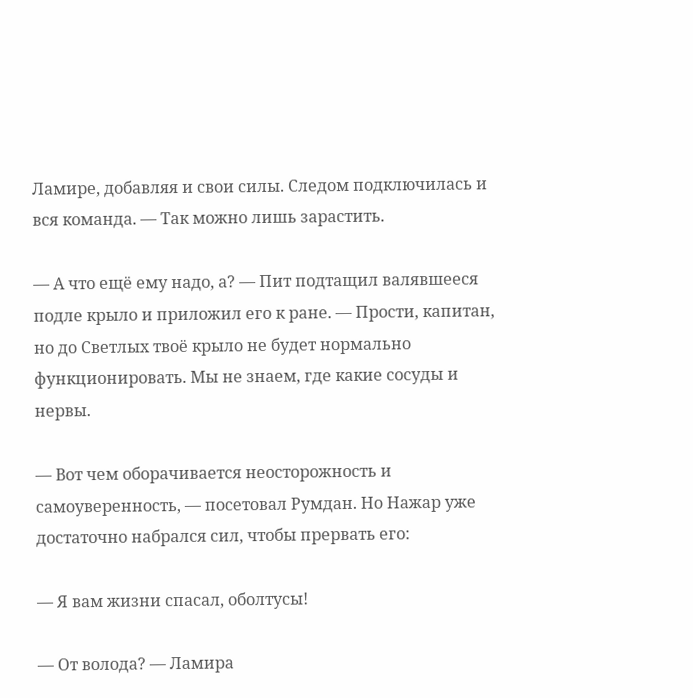Ламире, добавляя и свои силы. Следом подключилась и вся команда. — Так можно лишь зарастить.

— А что ещё ему надо, а? — Пит подтащил валявшееся подле крыло и приложил его к ране. — Прости, капитан, но до Светлых твоё крыло не будет нормально функционировать. Мы не знаем, где какие сосуды и нервы.

— Вот чем оборачивается неосторожность и самоуверенность, — посетовал Румдан. Но Нажар уже достаточно набрался сил, чтобы прервать его:

— Я вам жизни спасал, оболтусы!

— От волода? — Ламира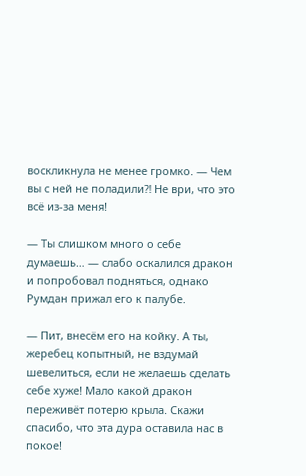воскликнула не менее громко. — Чем вы с ней не поладили⁈ Не ври, что это всё из-за меня!

— Ты слишком много о себе думаешь… — слабо оскалился дракон и попробовал подняться, однако Румдан прижал его к палубе.

— Пит, внесём его на койку. А ты, жеребец копытный, не вздумай шевелиться, если не желаешь сделать себе хуже! Мало какой дракон переживёт потерю крыла. Скажи спасибо, что эта дура оставила нас в покое!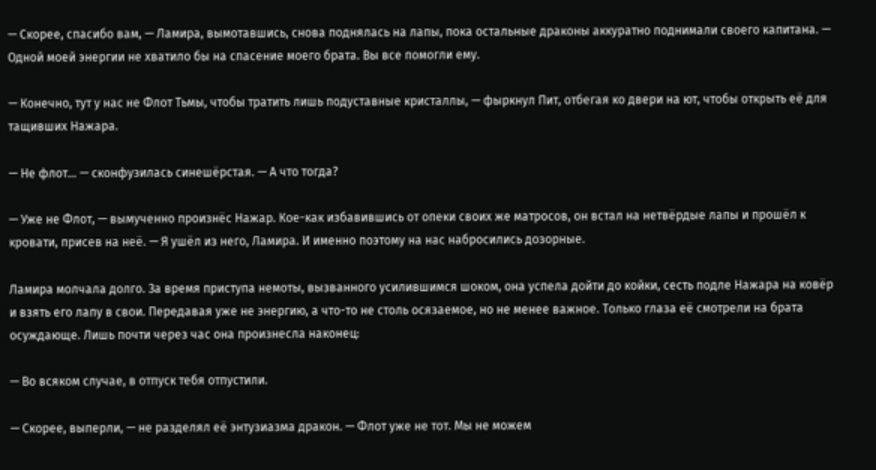— Скорее, спасибо вам, — Ламира, вымотавшись, снова поднялась на лапы, пока остальные драконы аккуратно поднимали своего капитана. — Одной моей энергии не хватило бы на спасение моего брата. Вы все помогли ему.

— Конечно, тут у нас не Флот Тьмы, чтобы тратить лишь подуставные кристаллы, — фыркнул Пит, отбегая ко двери на ют, чтобы открыть её для тащивших Нажара.

— Не флот… — сконфузилась синешёрстая. — А что тогда?

— Уже не Флот, — вымученно произнёс Нажар. Кое-как избавившись от опеки своих же матросов, он встал на нетвёрдые лапы и прошёл к кровати, присев на неё. — Я ушёл из него, Ламира. И именно поэтому на нас набросились дозорные.

Ламира молчала долго. За время приступа немоты, вызванного усилившимся шоком, она успела дойти до койки, сесть подле Нажара на ковёр и взять его лапу в свои. Передавая уже не энергию, а что-то не столь осязаемое, но не менее важное. Только глаза её смотрели на брата осуждающе. Лишь почти через час она произнесла наконец:

— Во всяком случае, в отпуск тебя отпустили.

— Скорее, выперли, — не разделял её энтузиазма дракон. — Флот уже не тот. Мы не можем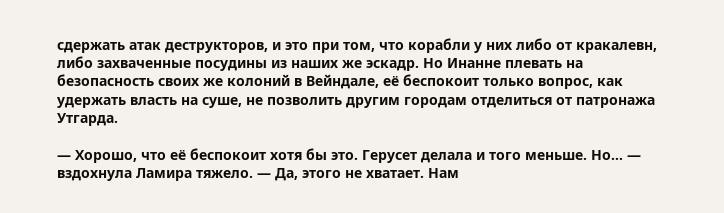сдержать атак деструкторов, и это при том, что корабли у них либо от кракалевн, либо захваченные посудины из наших же эскадр. Но Инанне плевать на безопасность своих же колоний в Вейндале, её беспокоит только вопрос, как удержать власть на суше, не позволить другим городам отделиться от патронажа Утгарда.

— Хорошо, что её беспокоит хотя бы это. Герусет делала и того меньше. Но… — вздохнула Ламира тяжело. — Да, этого не хватает. Нам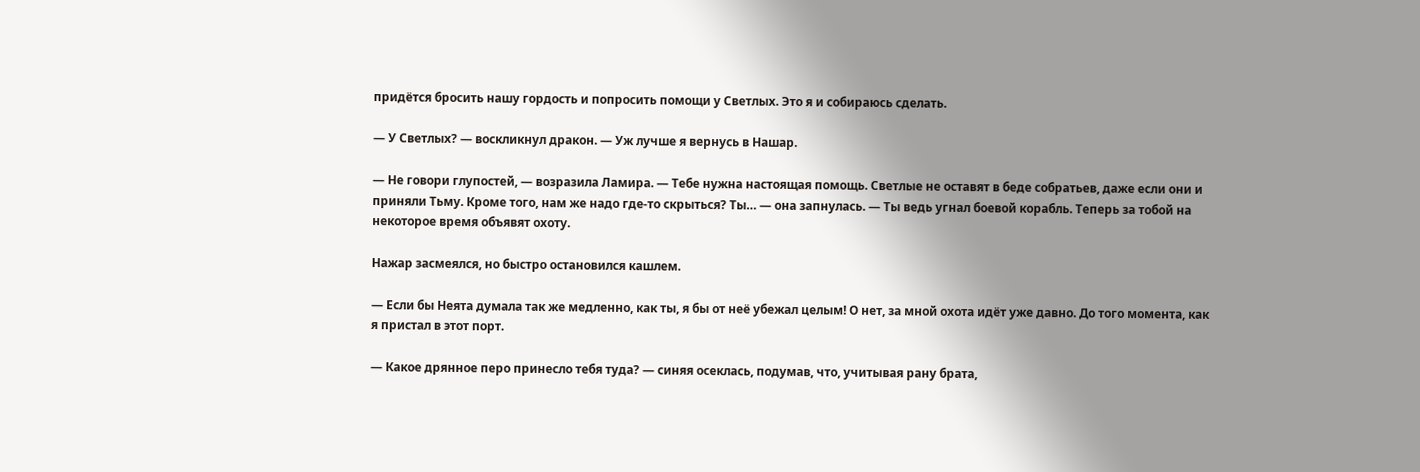придётся бросить нашу гордость и попросить помощи у Светлых. Это я и собираюсь сделать.

— У Светлых? — воскликнул дракон. — Уж лучше я вернусь в Нашар.

— Не говори глупостей, — возразила Ламира. — Тебе нужна настоящая помощь. Светлые не оставят в беде собратьев, даже если они и приняли Тьму. Кроме того, нам же надо где-то скрыться? Ты… — она запнулась. — Ты ведь угнал боевой корабль. Теперь за тобой на некоторое время объявят охоту.

Нажар засмеялся, но быстро остановился кашлем.

— Если бы Неята думала так же медленно, как ты, я бы от неё убежал целым! О нет, за мной охота идёт уже давно. До того момента, как я пристал в этот порт.

— Какое дрянное перо принесло тебя туда? — синяя осеклась, подумав, что, учитывая рану брата,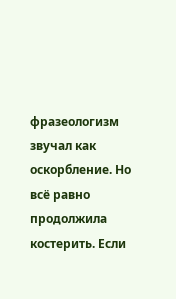фразеологизм звучал как оскорбление. Но всё равно продолжила костерить. Если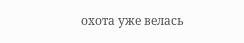охота уже велась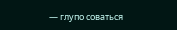— глупо соваться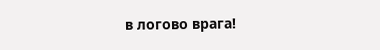в логово врага!